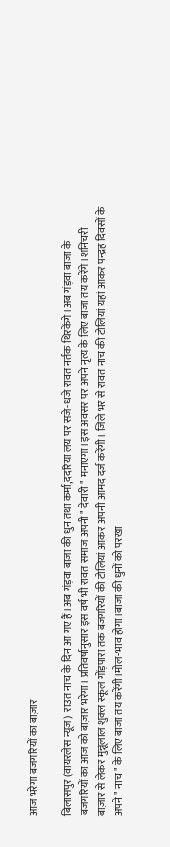आज भरेगा बजगरियों का बाज़ार

बिलासपुर (वायरलेस न्यूज) राउत नाच के दिन आ गए हैं।अब गंड़वा बाजा की धुन तथा कर्मा,ददरिया लय पर सजे-धजे रावत नर्तक थिरकेंगे।अब गंड़वा बाजा के बजगरियों का आज को बाज़ार भरेगा। प्रतिवर्षानुसार इस वर्ष भी रावत समाज अपनी " देवारी " मनाएगा।इस अवसर पर अपने नृत्य के लिए बाजा तय करेंगे।शनिचरी बाज़ार से लेकर मुन्नूलाल शुक्ल स्कूल गोंड़पारा तक बजगरियों की टोलियां आकर अपनी आमद दर्ज करेंगी। जिले भर से रावत नाच की टोलियां यहां आकर पन्द्रह दिवसों के अपने " नाच " के लिए बाजा तय करेंगी।मोल-भाव होगा।बाजा की धुनों को परखा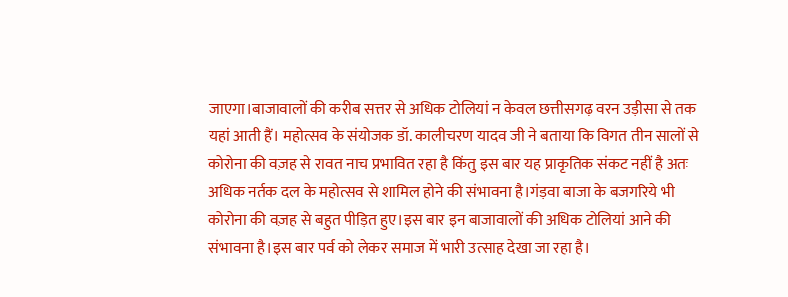जाएगा।बाजावालों की करीब सत्तर से अधिक टोलियां न केवल छत्तीसगढ़ वरन उड़ीसा से तक यहां आती हैं। महोत्सव के संयोजक डॉ. कालीचरण यादव जी ने बताया कि विगत तीन सालों से कोरोना की वज़ह से रावत नाच प्रभावित रहा है किंतु इस बार यह प्राकृतिक संकट नहीं है अतः अधिक नर्तक दल के महोत्सव से शामिल होने की संभावना है।गंड़वा बाजा के बजगरिये भी कोरोना की वज़ह से बहुत पीड़ित हुए।इस बार इन बाजावालों की अधिक टोलियां आने की संभावना है।इस बार पर्व को लेकर समाज में भारी उत्साह देखा जा रहा है।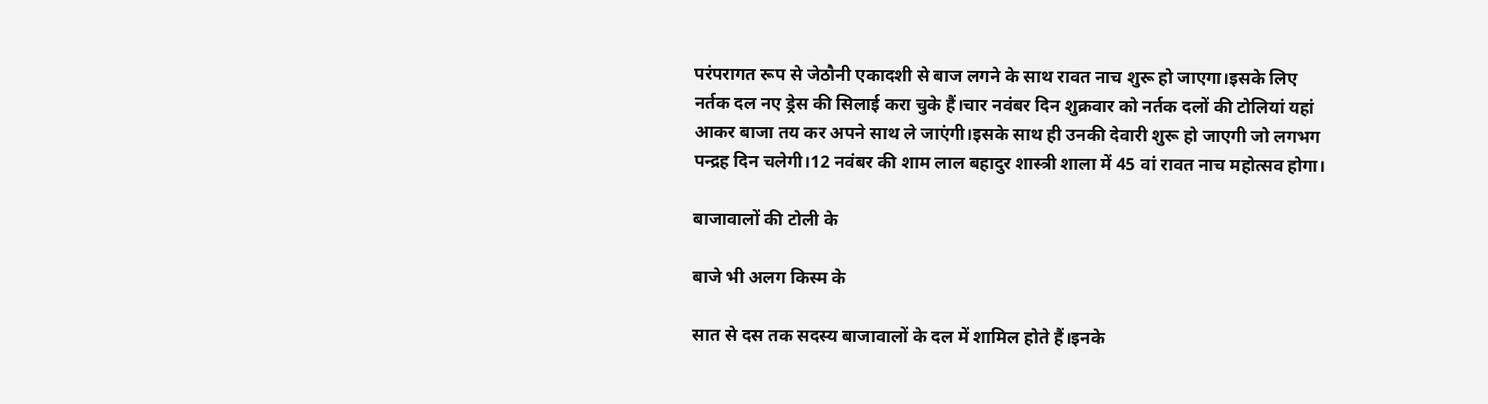परंपरागत रूप से जेठौनी एकादशी से बाज लगने के साथ रावत नाच शुरू हो जाएगा।इसके लिए नर्तक दल नए ड्रेस की सिलाई करा चुके हैं।चार नवंबर दिन शुक्रवार को नर्तक दलों की टोलियां यहां आकर बाजा तय कर अपने साथ ले जाएंगी।इसके साथ ही उनकी देवारी शुरू हो जाएगी जो लगभग पन्द्रह दिन चलेगी।12 नवंबर की शाम लाल बहादुर शास्त्री शाला में 45 वां रावत नाच महोत्सव होगा।

बाजावालों की टोली के

बाजे भी अलग किस्म के

सात से दस तक सदस्य बाजावालों के दल में शामिल होते हैं।इनके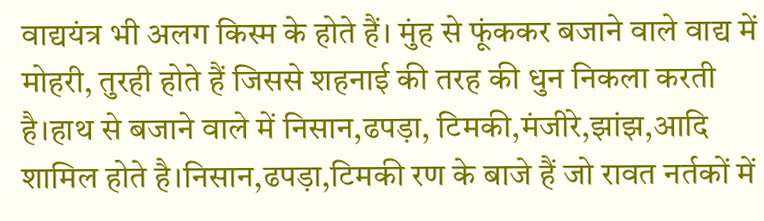वाद्ययंत्र भी अलग किस्म के होते हैं। मुंह से फूंककर बजाने वाले वाद्य में मोहरी, तुरही होते हैं जिससे शहनाई की तरह की धुन निकला करती है।हाथ से बजाने वाले में निसान,ढपड़ा, टिमकी,मंजीरे,झांझ,आदि शामिल होते है।निसान,ढपड़ा,टिमकी रण के बाजे हैं जो रावत नर्तकों में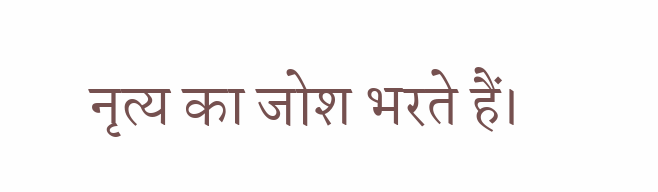नृत्य का जोश भरते हैं।